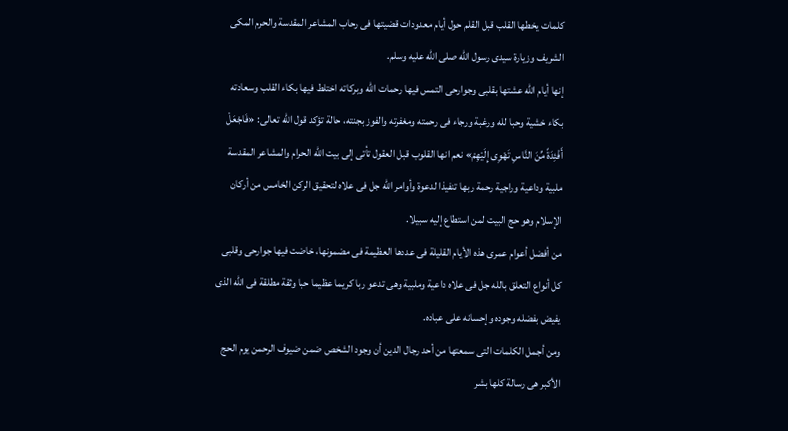كلمات يخطها القلب قبل القلم حول أيام معدودات قضيتها فى رحاب المشاعر المقدسة والحرم المكى الشريف وزيارة سيدى رسول الله صلى الله عليه وسلم.
إنها أيام الله عشتها بقلبى وجوارحى التمس فيها رحمات الله وبركاته اختلط فيها بكاء القلب وسعادته بكاء خشية وحبا لله ورغبة ورجاء فى رحمته ومغفرته والفوز بجنته، حالة تؤكد قول الله تعالى: «فَاجْعَلْ أَفْئِدَةً مِّنَ النَّاسِ تَهْوِى إِلَيْهِمْ» نعم انها القلوب قبل العقول تأتى إلى بيت الله الحرام والمشاعر المقدسة ملبية وداعية وراجية رحمة ربها تنفيذا لدعوة وأوامر الله جل فى علاه لتحقيق الركن الخامس من أركان الإسلام وهو حج البيت لمن استطاع إليه سبيلا.
من أفضل أعوام عمرى هذه الأيام القليلة فى عددها العظيمة فى مضمونها، خاضت فيها جوارحى وقلبى كل أنواع التعلق بالله جل فى علاه داعية وملبية وهى تدعو ربا كريما عظيما حبا وثقة مطلقة فى الله الذى يفيض بفضله وجوده وإحسانه على عباده.
ومن أجمل الكلمات التى سمعتها من أحد رجال الدين أن وجود الشخص ضمن ضيوف الرحمن يوم الحج الأكبر هى رسالة كلها بشر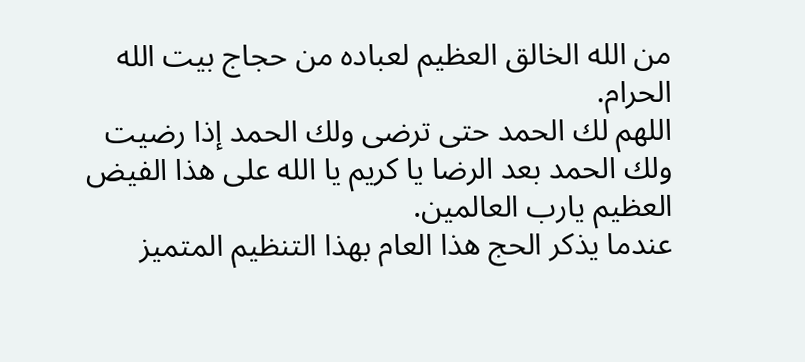من الله الخالق العظيم لعباده من حجاج بيت الله الحرام.
اللهم لك الحمد حتى ترضى ولك الحمد إذا رضيت ولك الحمد بعد الرضا يا كريم يا الله على هذا الفيض العظيم يارب العالمين.
عندما يذكر الحج هذا العام بهذا التنظيم المتميز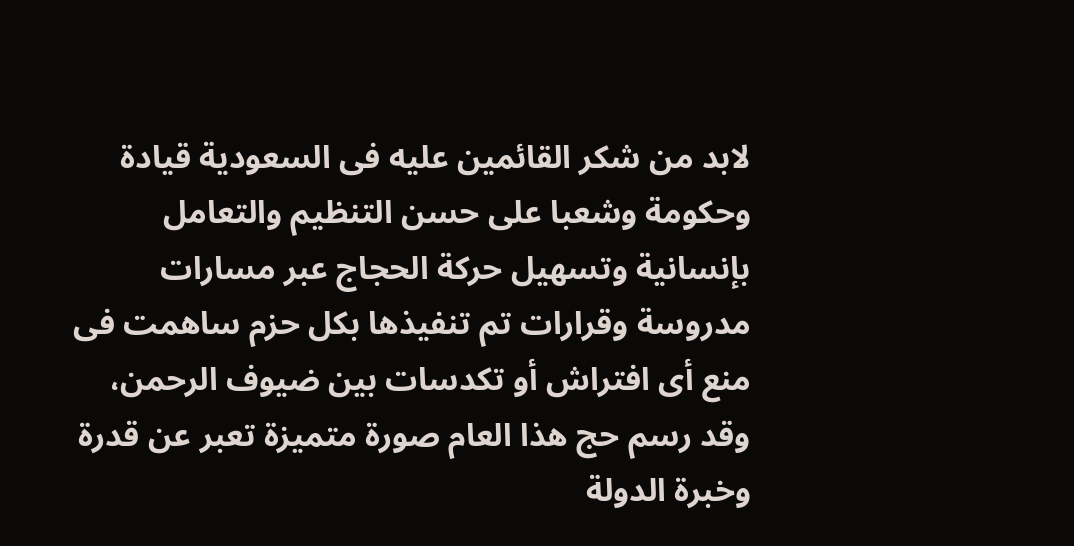لابد من شكر القائمين عليه فى السعودية قيادة وحكومة وشعبا على حسن التنظيم والتعامل بإنسانية وتسهيل حركة الحجاج عبر مسارات مدروسة وقرارات تم تنفيذها بكل حزم ساهمت فى منع أى افتراش أو تكدسات بين ضيوف الرحمن، وقد رسم حج هذا العام صورة متميزة تعبر عن قدرة وخبرة الدولة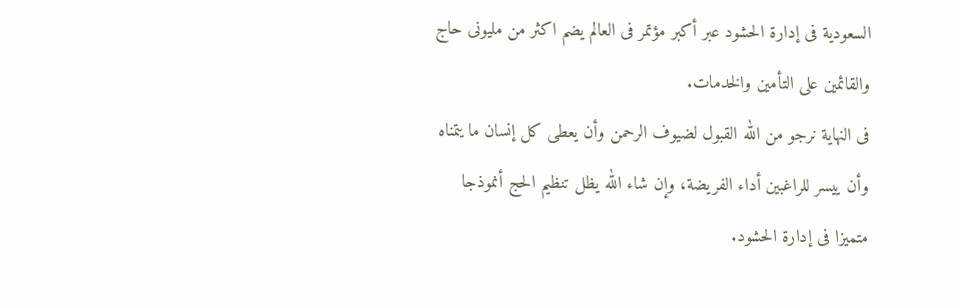السعودية فى إدارة الحشود عبر أكبر مؤتمر فى العالم يضم اكثر من مليونى حاج والقائمين على التأمين والخدمات.
فى النهاية نرجو من الله القبول لضيوف الرحمن وأن يعطى كل إنسان ما يتمناه وأن ييسر للراغبين أداء الفريضة، وإن شاء الله يظل تنظيم الحج أنموذجا متميزا فى إدارة الحشود.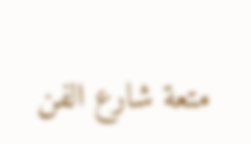متعة شارع الفن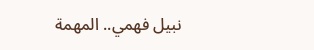نبيل فهمي.. المهمة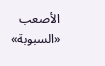الأصعب
«السبوبة»